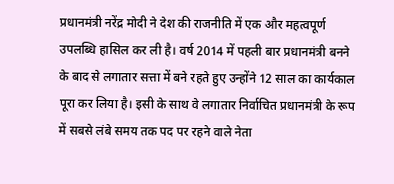प्रधानमंत्री नरेंद्र मोदी ने देश की राजनीति में एक और महत्वपूर्ण उपलब्धि हासिल कर ली है। वर्ष 2014 में पहली बार प्रधानमंत्री बनने के बाद से लगातार सत्ता में बने रहते हुए उन्होंने 12 साल का कार्यकाल पूरा कर लिया है। इसी के साथ वे लगातार निर्वाचित प्रधानमंत्री के रूप में सबसे लंबे समय तक पद पर रहने वाले नेता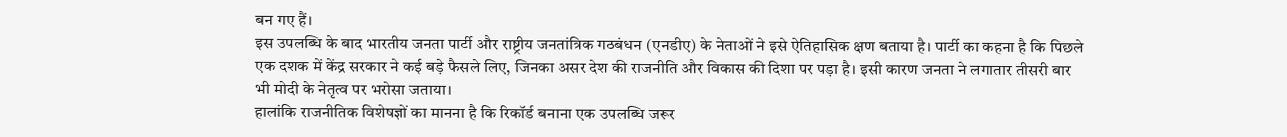बन गए हैं।
इस उपलब्धि के बाद भारतीय जनता पार्टी और राष्ट्रीय जनतांत्रिक गठबंधन (एनडीए) के नेताओं ने इसे ऐतिहासिक क्षण बताया है। पार्टी का कहना है कि पिछले एक दशक में केंद्र सरकार ने कई बड़े फैसले लिए, जिनका असर देश की राजनीति और विकास की दिशा पर पड़ा है। इसी कारण जनता ने लगातार तीसरी बार भी मोदी के नेतृत्व पर भरोसा जताया।
हालांकि राजनीतिक विशेषज्ञों का मानना है कि रिकॉर्ड बनाना एक उपलब्धि जरूर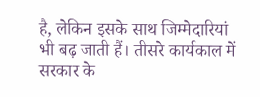है, लेकिन इसके साथ जिम्मेदारियां भी बढ़ जाती हैं। तीसरे कार्यकाल में सरकार के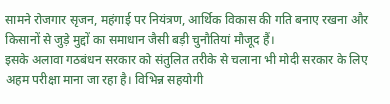सामने रोजगार सृजन, महंगाई पर नियंत्रण, आर्थिक विकास की गति बनाए रखना और किसानों से जुड़े मुद्दों का समाधान जैसी बड़ी चुनौतियां मौजूद हैं।
इसके अलावा गठबंधन सरकार को संतुलित तरीके से चलाना भी मोदी सरकार के लिए अहम परीक्षा माना जा रहा है। विभिन्न सहयोगी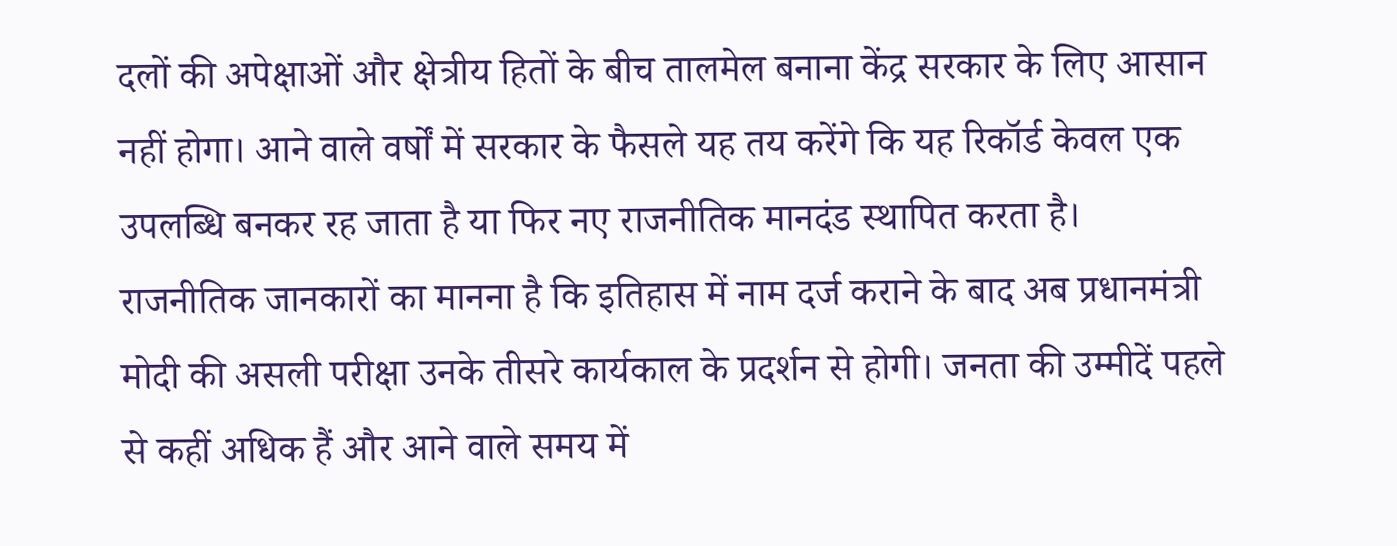दलों की अपेक्षाओं और क्षेत्रीय हितों के बीच तालमेल बनाना केंद्र सरकार के लिए आसान नहीं होगा। आने वाले वर्षों में सरकार के फैसले यह तय करेंगे कि यह रिकॉर्ड केवल एक उपलब्धि बनकर रह जाता है या फिर नए राजनीतिक मानदंड स्थापित करता है।
राजनीतिक जानकारों का मानना है कि इतिहास में नाम दर्ज कराने के बाद अब प्रधानमंत्री मोदी की असली परीक्षा उनके तीसरे कार्यकाल के प्रदर्शन से होगी। जनता की उम्मीदें पहले से कहीं अधिक हैं और आने वाले समय में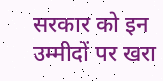सरकार को इन उम्मीदों पर खरा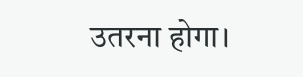उतरना होगा।